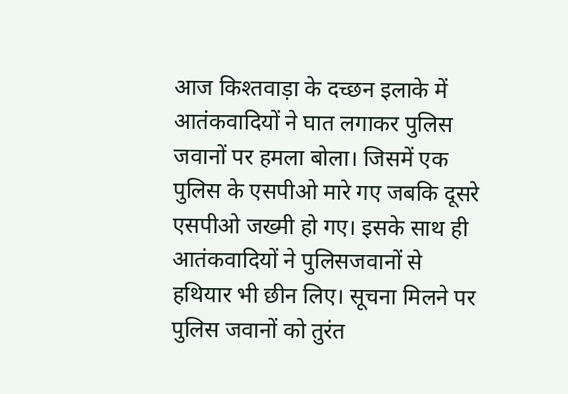आज किश्तवाड़ा के दच्छन इलाके में आतंकवादियों ने घात लगाकर पुलिस जवानों पर हमला बोला। जिसमें एक पुलिस के एसपीओ मारे गए जबकि दूसरे एसपीओ जख्मी हो गए। इसके साथ ही आतंकवादियों ने पुलिसजवानों से हथियार भी छीन लिए। सूचना मिलने पर पुलिस जवानों को तुरंत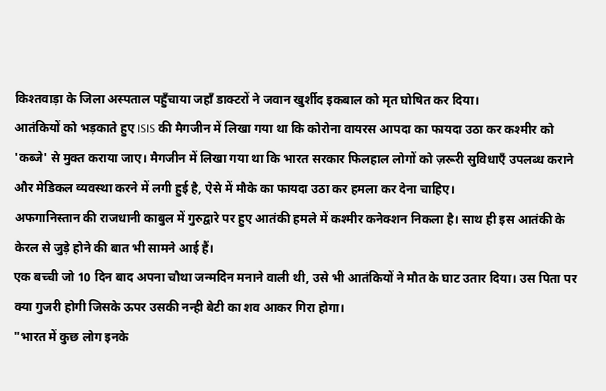किश्तवाड़ा के जिला अस्पताल पहुँचाया जहाँ डाक्टरों ने जवान खुर्शीद इकबाल को मृत घोषित कर दिया।
आतंकियों को भड़काते हुए ISIS की मैगजीन में लिखा गया था कि कोरोना वायरस आपदा का फायदा उठा कर कश्मीर को 'कब्जे' से मुक्त कराया जाए। मैगजीन में लिखा गया था कि भारत सरकार फिलहाल लोगों को ज़रूरी सुविधाएँ उपलब्ध कराने और मेडिकल व्यवस्था करने में लगी हुई है, ऐसे में मौके का फायदा उठा कर हमला कर देना चाहिए।
अफगानिस्तान की राजधानी काबुल में गुरुद्वारे पर हुए आतंकी हमले में कश्मीर कनेक्शन निकला है। साथ ही इस आतंकी के केरल से जुड़े होने की बात भी सामने आई हैं।
एक बच्ची जो 10 दिन बाद अपना चौथा जन्मदिन मनाने वाली थी, उसे भी आतंकियों ने मौत के घाट उतार दिया। उस पिता पर क्या गुजरी होगी जिसके ऊपर उसकी नन्ही बेटी का शव आकर गिरा होगा।
"भारत में कुछ लोग इनके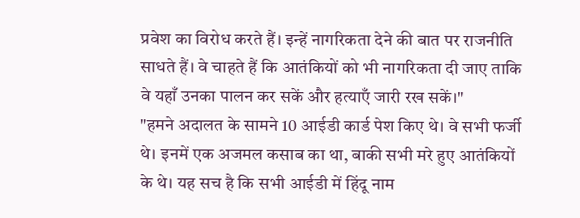प्रवेश का विरोध करते हैं। इन्हें नागरिकता देने की बात पर राजनीति साधते हैं। वे चाहते हैं कि आतंकियों को भी नागरिकता दी जाए ताकि वे यहाँ उनका पालन कर सकें और हत्याएँ जारी रख सकें।"
"हमने अदालत के सामने 10 आईडी कार्ड पेश किए थे। वे सभी फर्जी थे। इनमें एक अजमल कसाब का था, बाकी सभी मरे हुए आतंकियों के थे। यह सच है कि सभी आईडी में हिंदू नाम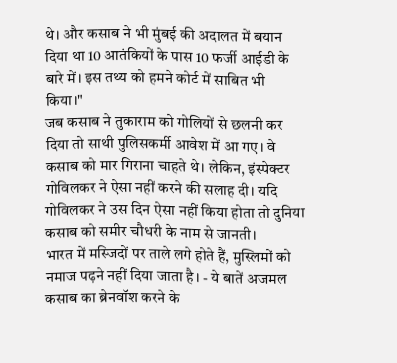थे। और कसाब ने भी मुंबई की अदालत में बयान दिया था 10 आतंकियों के पास 10 फर्जी आईडी के बारे में। इस तथ्य को हमने कोर्ट में साबित भी किया।"
जब कसाब ने तुकाराम को गोलियों से छलनी कर दिया तो साथी पुलिसकर्मी आवेश में आ गए। वे कसाब को मार गिराना चाहते थे। लेकिन, इंस्पेक्टर गोविलकर ने ऐसा नहीं करने की सलाह दी। यदि गोविलकर ने उस दिन ऐसा नहीं किया होता तो दुनिया कसाब को समीर चौधरी के नाम से जानती।
भारत में मस्जिदों पर ताले लगे होते हैं, मुस्लिमों को नमाज पढ़ने नहीं दिया जाता है। - ये बातें अजमल कसाब का ब्रेनवॉश करने के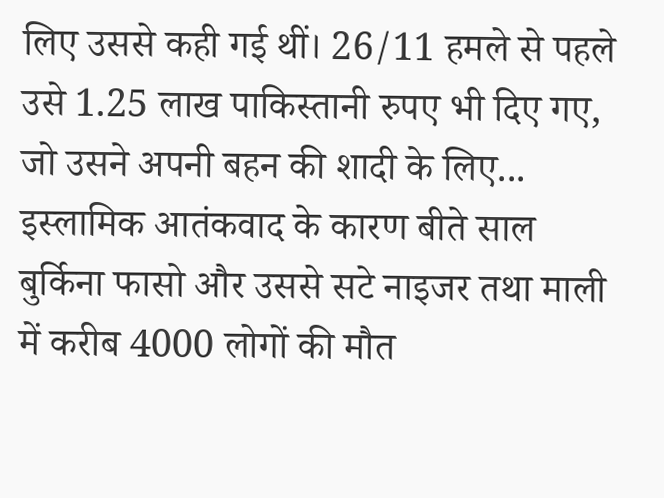लिए उससे कही गई थीं। 26/11 हमले से पहले उसे 1.25 लाख पाकिस्तानी रुपए भी दिए गए, जो उसने अपनी बहन की शादी के लिए...
इस्लामिक आतंकवाद के कारण बीते साल बुर्किना फासो और उससे सटे नाइजर तथा माली में करीब 4000 लोगों की मौत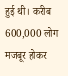हुई थी। करीब 600,000 लोग मजबूर होकर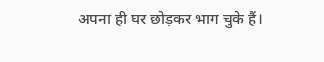अपना ही घर छोड़कर भाग चुके हैं।